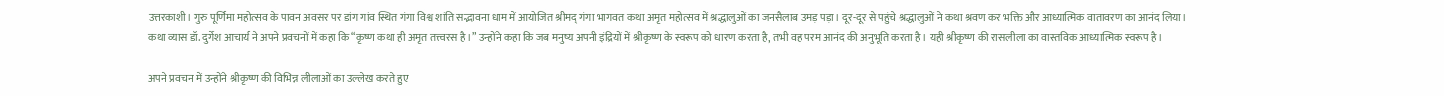उत्तरकाशी। गुरु पूर्णिमा महोत्सव के पावन अवसर पर डांग गांव स्थित गंगा विश्व शांति सद्भावना धाम में आयोजित श्रीमद् गंगा भागवत कथा अमृत महोत्सव में श्रद्धालुओं का जनसैलाब उमड़ पड़ा। दूर-दूर से पहुंचे श्रद्धालुओं ने कथा श्रवण कर भक्ति और आध्यात्मिक वातावरण का आनंद लिया।
कथा व्यास डॉ. दुर्गेश आचार्य ने अपने प्रवचनों में कहा कि “कृष्ण कथा ही अमृत तत्त्वरस है।” उन्होंने कहा कि जब मनुष्य अपनी इंद्रियों में श्रीकृष्ण के स्वरूप को धारण करता है, तभी वह परम आनंद की अनुभूति करता है। यही श्रीकृष्ण की रासलीला का वास्तविक आध्यात्मिक स्वरूप है।

अपने प्रवचन में उन्होंने श्रीकृष्ण की विभिन्न लीलाओं का उल्लेख करते हुए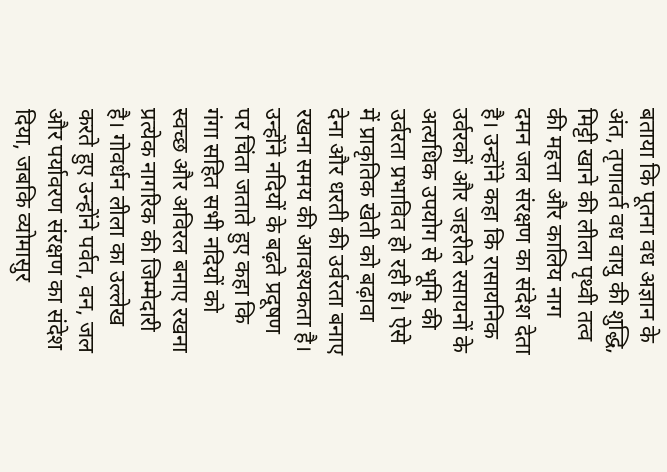बताया कि पूतना वध अज्ञान के अंत, तृणावर्त वध वायु की शुद्धि, मिट्टी खाने की लीला पृथ्वी तत्व की महत्ता और कालिय नाग दमन जल संरक्षण का संदेश देता है। उन्होंने कहा कि रासायनिक उर्वरकों और जहरीले रसायनों के अत्यधिक उपयोग से भूमि की उर्वरता प्रभावित हो रही है। ऐसे में प्राकृतिक खेती को बढ़ावा देना और धरती की उर्वरता बनाए रखना समय की आवश्यकता है।
उन्होंने नदियों के बढ़ते प्रदूषण पर चिंता जताते हुए कहा कि गंगा सहित सभी नदियों को स्वच्छ और अविरल बनाए रखना प्रत्येक नागरिक की जिम्मेदारी है। गोवर्धन लीला का उल्लेख करते हुए उन्होंने पर्वत, वन, जल और पर्यावरण संरक्षण का संदेश दिया, जबकि व्योमासुर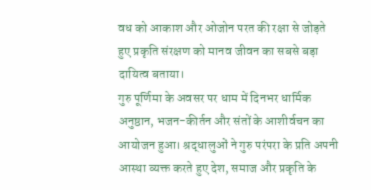वध को आकाश और ओजोन परत की रक्षा से जोड़ते हुए प्रकृति संरक्षण को मानव जीवन का सबसे बड़ा दायित्व बताया।
गुरु पूर्णिमा के अवसर पर धाम में दिनभर धार्मिक अनुष्ठान, भजन-कीर्तन और संतों के आशीर्वचन का आयोजन हुआ। श्रद्धालुओं ने गुरु परंपरा के प्रति अपनी आस्था व्यक्त करते हुए देश, समाज और प्रकृति के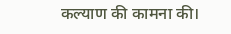कल्याण की कामना की।